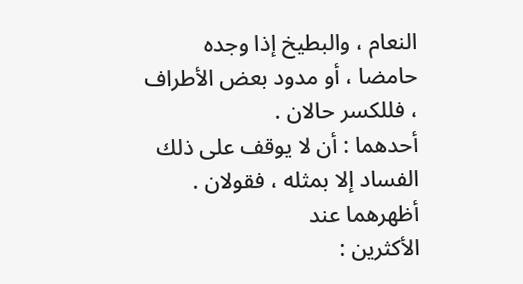النعام ، والبطيخ إذا وجده حامضا ، أو مدود بعض الأطراف ، فللكسر حالان .
أحدهما : أن لا يوقف على ذلك الفساد إلا بمثله ، فقولان . أظهرهما عند
الأكثرين :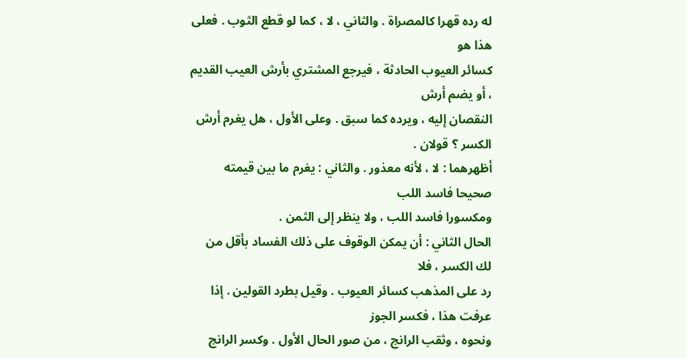له رده قهرا كالمصراة . والثاني ، لا ، كما لو قطع الثوب . فعلى هذا هو
كسائر العيوب الحادثة ، فيرجع المشتري بأرش العيب القديم ، أو يضم أرش
النقصان إليه ، ويرده كما سبق . وعلى الأول ، هل يغرم أرش الكسر ؟ قولان .
أظهرهما : لا ، لأنه معذور . والثاني : يغرم ما بين قيمته صحيحا فاسد اللب
ومكسورا فاسد اللب ، ولا ينظر إلى الثمن .
الحال الثاني : أن يمكن الوقوف على ذلك الفساد بأقل من لك الكسر ، فلا
رد على المذهب كسائر العيوب . وقيل بطرد القولين . إذا عرفت هذا ، فكسر الجوز
ونحوه ، وثقب الرانج ، من صور الحال الأول . وكسر الرانج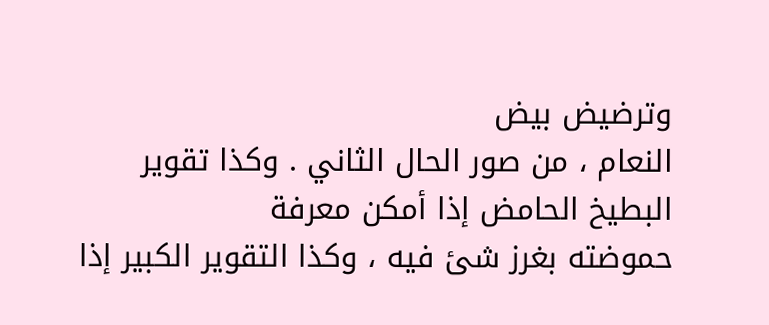وترضيض بيض
النعام ، من صور الحال الثاني . وكذا تقوير البطيخ الحامض إذا أمكن معرفة
حموضته بغرز شئ فيه ، وكذا التقوير الكبير إذا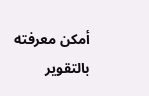أمكن معرفته بالتقوير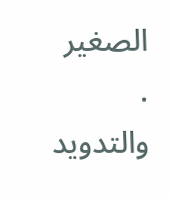الصغير .
والتدويد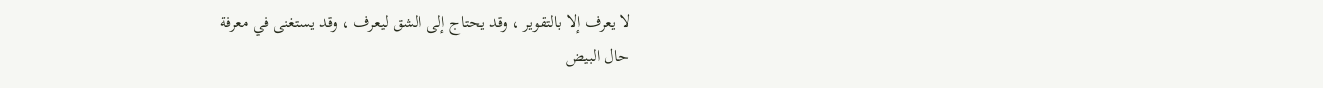لا يعرف إلا بالتقوير ، وقد يحتاج إلى الشق ليعرف ، وقد يستغنى في معرفة
حال البيض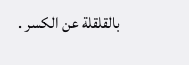بالقلقلة عن الكسر .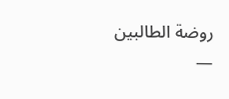روضة الطالبين —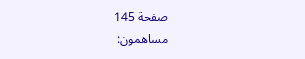صفحة 145
مساهمون: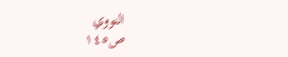النووي
ص١٤٥